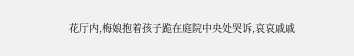花厅内,梅娘抱着孩子跪在庭院中央处哭诉,哀哀戚戚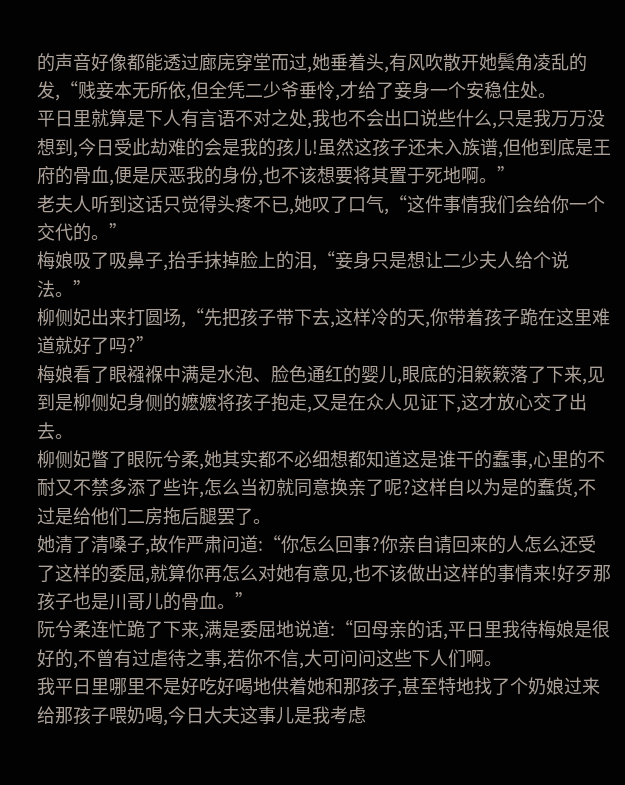的声音好像都能透过廊庑穿堂而过,她垂着头,有风吹散开她鬓角凌乱的发,“贱妾本无所依,但全凭二少爷垂怜,才给了妾身一个安稳住处。
平日里就算是下人有言语不对之处,我也不会出口说些什么,只是我万万没想到,今日受此劫难的会是我的孩儿!虽然这孩子还未入族谱,但他到底是王府的骨血,便是厌恶我的身份,也不该想要将其置于死地啊。”
老夫人听到这话只觉得头疼不已,她叹了口气,“这件事情我们会给你一个交代的。”
梅娘吸了吸鼻子,抬手抹掉脸上的泪,“妾身只是想让二少夫人给个说法。”
柳侧妃出来打圆场,“先把孩子带下去,这样冷的天,你带着孩子跪在这里难道就好了吗?”
梅娘看了眼襁褓中满是水泡、脸色通红的婴儿,眼底的泪簌簌落了下来,见到是柳侧妃身侧的嬷嬷将孩子抱走,又是在众人见证下,这才放心交了出去。
柳侧妃瞥了眼阮兮柔,她其实都不必细想都知道这是谁干的蠢事,心里的不耐又不禁多添了些许,怎么当初就同意换亲了呢?这样自以为是的蠢货,不过是给他们二房拖后腿罢了。
她清了清嗓子,故作严肃问道:“你怎么回事?你亲自请回来的人怎么还受了这样的委屈,就算你再怎么对她有意见,也不该做出这样的事情来!好歹那孩子也是川哥儿的骨血。”
阮兮柔连忙跪了下来,满是委屈地说道:“回母亲的话,平日里我待梅娘是很好的,不曾有过虐待之事,若你不信,大可问问这些下人们啊。
我平日里哪里不是好吃好喝地供着她和那孩子,甚至特地找了个奶娘过来给那孩子喂奶喝,今日大夫这事儿是我考虑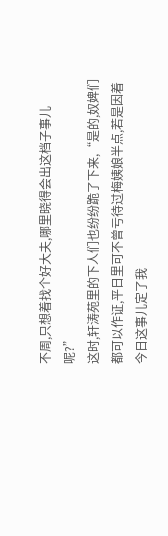不周,只想着找个好大夫,哪里晓得会出这档子事儿呢?”
这时,轩涛苑里的下人们也纷纷跪了下来,“是的,奴婢们都可以作证,平日里可不曾亏待过梅姨娘半点,若是因着今日这事儿定了我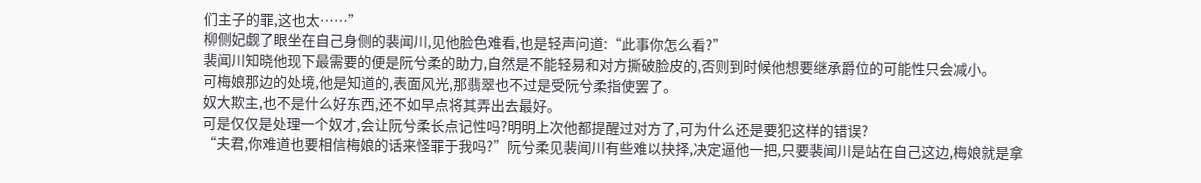们主子的罪,这也太……”
柳侧妃觑了眼坐在自己身侧的裴闻川,见他脸色难看,也是轻声问道:“此事你怎么看?”
裴闻川知晓他现下最需要的便是阮兮柔的助力,自然是不能轻易和对方撕破脸皮的,否则到时候他想要继承爵位的可能性只会减小。
可梅娘那边的处境,他是知道的,表面风光,那翡翠也不过是受阮兮柔指使罢了。
奴大欺主,也不是什么好东西,还不如早点将其弄出去最好。
可是仅仅是处理一个奴才,会让阮兮柔长点记性吗?明明上次他都提醒过对方了,可为什么还是要犯这样的错误?
“夫君,你难道也要相信梅娘的话来怪罪于我吗?”阮兮柔见裴闻川有些难以抉择,决定逼他一把,只要裴闻川是站在自己这边,梅娘就是拿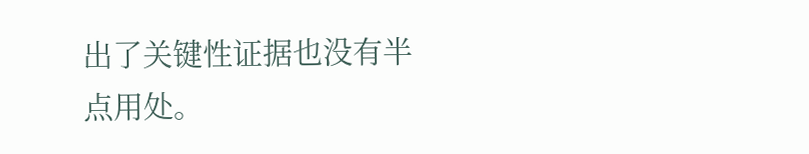出了关键性证据也没有半点用处。